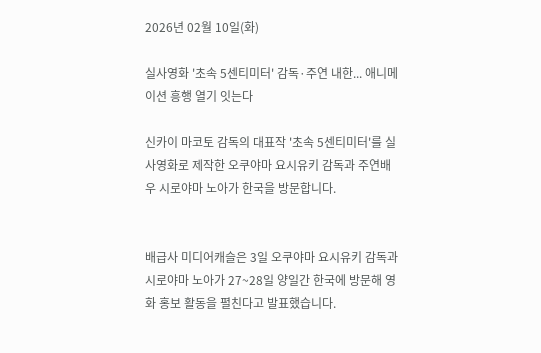2026년 02월 10일(화)

실사영화 '초속 5센티미터' 감독·주연 내한... 애니메이션 흥행 열기 잇는다

신카이 마코토 감독의 대표작 '초속 5센티미터'를 실사영화로 제작한 오쿠야마 요시유키 감독과 주연배우 시로야마 노아가 한국을 방문합니다.


배급사 미디어캐슬은 3일 오쿠야마 요시유키 감독과 시로야마 노아가 27~28일 양일간 한국에 방문해 영화 홍보 활동을 펼친다고 발표했습니다.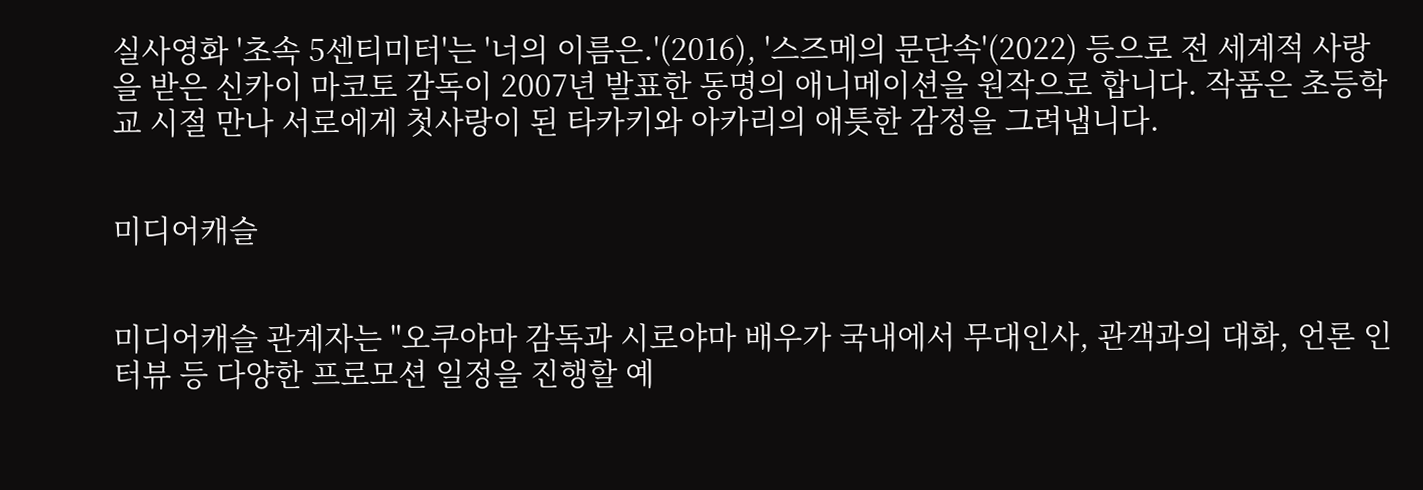실사영화 '초속 5센티미터'는 '너의 이름은.'(2016), '스즈메의 문단속'(2022) 등으로 전 세계적 사랑을 받은 신카이 마코토 감독이 2007년 발표한 동명의 애니메이션을 원작으로 합니다. 작품은 초등학교 시절 만나 서로에게 첫사랑이 된 타카키와 아카리의 애틋한 감정을 그려냅니다.


미디어캐슬


미디어캐슬 관계자는 "오쿠야마 감독과 시로야마 배우가 국내에서 무대인사, 관객과의 대화, 언론 인터뷰 등 다양한 프로모션 일정을 진행할 예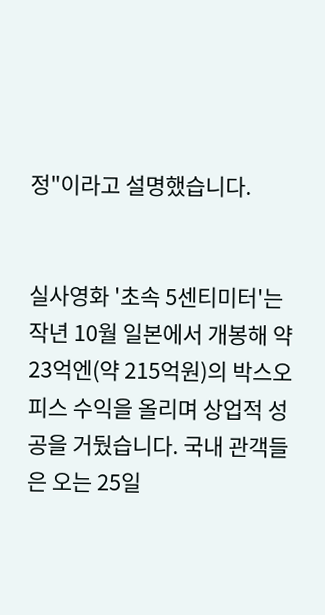정"이라고 설명했습니다.


실사영화 '초속 5센티미터'는 작년 10월 일본에서 개봉해 약 23억엔(약 215억원)의 박스오피스 수익을 올리며 상업적 성공을 거뒀습니다. 국내 관객들은 오는 25일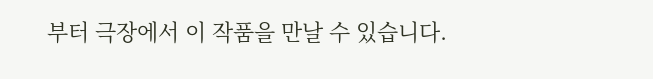부터 극장에서 이 작품을 만날 수 있습니다.